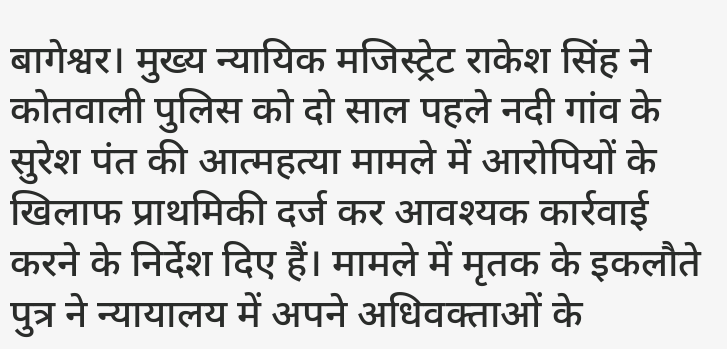बागेश्वर। मुख्य न्यायिक मजिस्ट्रेट राकेश सिंह ने कोतवाली पुलिस को दो साल पहले नदी गांव के सुरेश पंत की आत्महत्या मामले में आरोपियों के खिलाफ प्राथमिकी दर्ज कर आवश्यक कार्रवाई करने के निर्देश दिए हैं। मामले में मृतक के इकलौते पुत्र ने न्यायालय में अपने अधिवक्ताओं के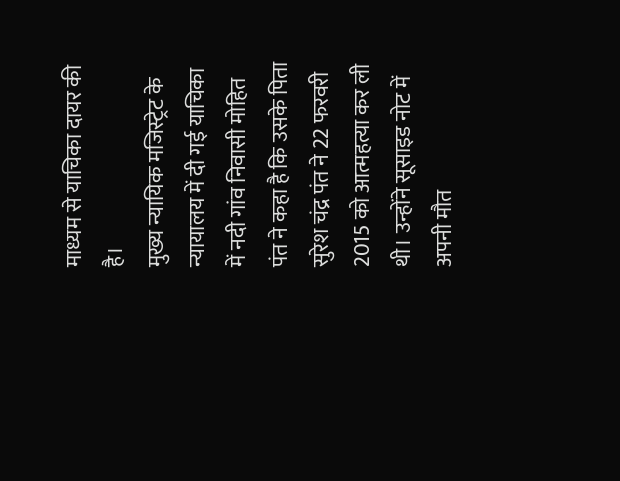माध्यम से याचिका दायर की है।
मुख्य न्यायिक मजिस्ट्रेट के न्यायालय में दी गई याचिका में नदी गांव निवासी मोहित पंत ने कहा है कि उसके पिता सुरेश चंद्र पंत ने 22 फरवरी 2015 को आत्महत्या कर ली थी। उन्होंने सूसाइड नोट में अपनी मौत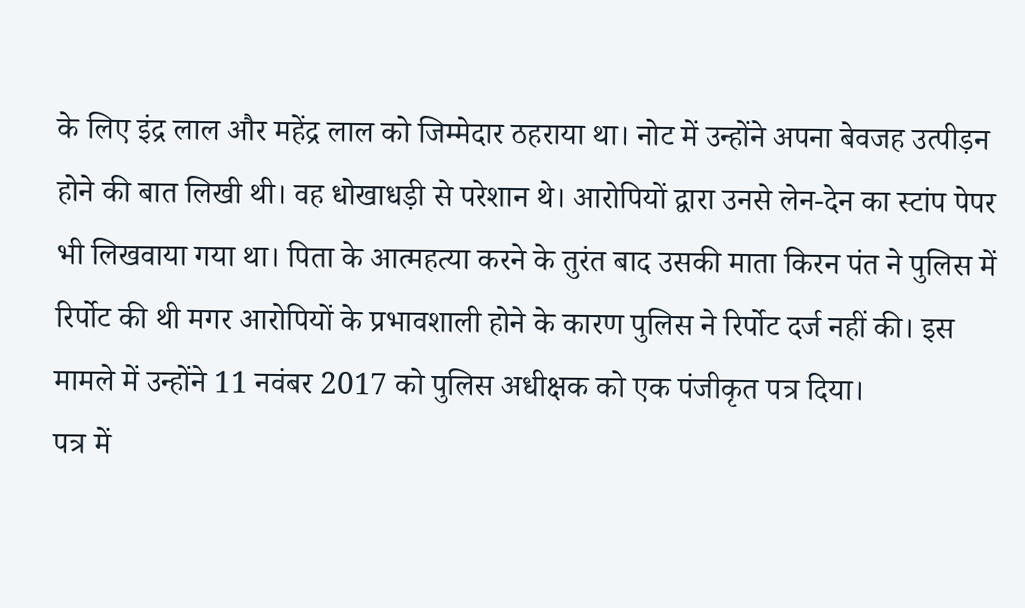के लिए इंद्र लाल और महेंद्र लाल को जिम्मेदार ठहराया था। नोट में उन्होंने अपना बेवजह उत्पीड़न होने की बात लिखी थी। वह धोखाधड़ी से परेशान थे। आरोपियों द्वारा उनसे लेन-देन का स्टांप पेपर भी लिखवाया गया था। पिता के आत्महत्या करने के तुरंत बाद उसकी माता किरन पंत ने पुलिस में रिर्पोट की थी मगर आरोपियों के प्रभावशाली होने के कारण पुलिस ने रिर्पोट दर्ज नहीं की। इस मामले में उन्होंने 11 नवंबर 2017 को पुलिस अधीक्षक को एक पंजीकृत पत्र दिया।
पत्र में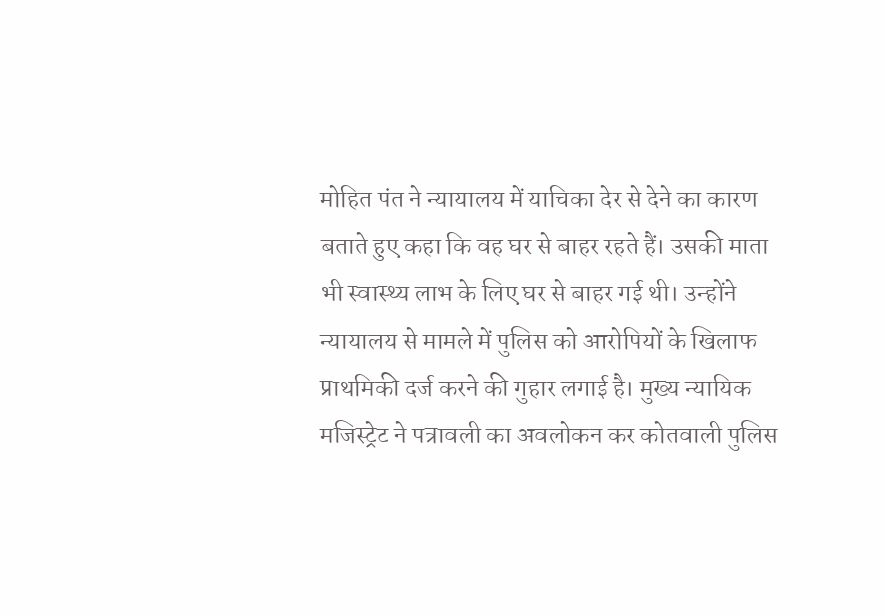मोहित पंत ने न्यायालय में याचिका देर से देने का कारण बताते हुए कहा कि वह घर से बाहर रहते हैं। उसकी माता भी स्वास्थ्य लाभ के लिए घर से बाहर गई थी। उन्होंने न्यायालय से मामले में पुलिस को आरोपियों के खिलाफ प्राथमिकी दर्ज करने की गुहार लगाई है। मुख्य न्यायिक मजिस्ट्रेट ने पत्रावली का अवलोकन कर कोतवाली पुलिस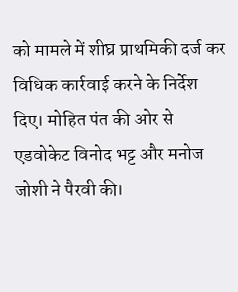को मामले में शीघ्र प्राथमिकी दर्ज कर विधिक कार्रवाई करने के निर्देश दिए। मोहित पंत की ओर से एडवोकेट विनोद भट्ट और मनोज जोशी ने पैरवी की।